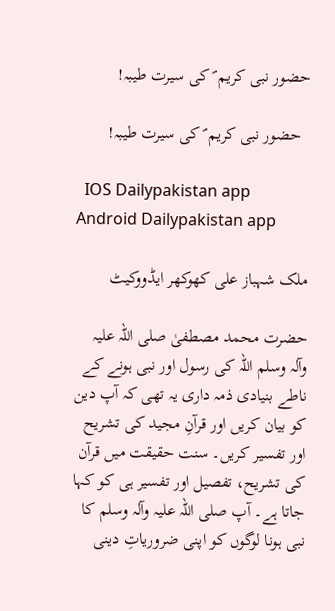حضور نبی کریم ؐ کی سیرت طیبہ!

  حضور نبی کریم ؐ کی سیرت طیبہ!

  IOS Dailypakistan app Android Dailypakistan app

ملک شہباز علی کھوکھر ایڈووکیٹ

حضرت محمد مصطفیٰ صلی اللہ علیہ وآلہ وسلم اللہ کی رسول اور نبی ہونے کے ناطے بنیادی ذمہ داری یہ تھی کہ آپ دین کو بیان کریں اور قرآنِ مجید کی تشریح اور تفسیر کریں۔ سنت حقیقت میں قرآن کی تشریح، تفصیل اور تفسیر ہی کو کہا جاتا ہے۔ آپ صلی اللہ علیہ وآلہ وسلم کا نبی ہونا لوگوں کو اپنی ضروریاتِ دینی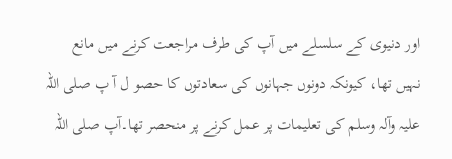اور دنیوی کے سلسلے میں آپ کی طرف مراجعت کرنے میں مانع نہیں تھا، کیونکہ دونوں جہانوں کی سعادتوں کا حصو ل آ پ صلی اللہ علیہ وآلہ وسلم کی تعلیمات پر عمل کرنے پر منحصر تھا۔آپ صلی اللہ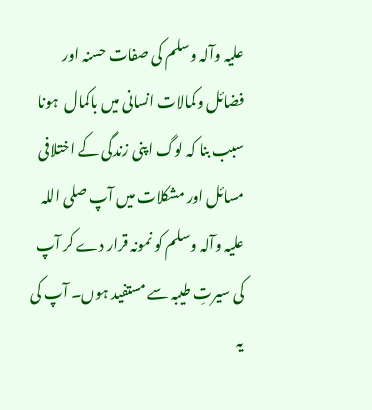علیہ وآلہ وسلم کی صفات حسنہ اور فضائل وکمالات انسانی میں باکمال  ہونا سبب بنا کہ لوگ اپنی زندگی کے اختلافی مسائل اور مشکلات میں آپ صلی اللہ علیہ وآلہ وسلم کو نمونہ قرار دے کر آپ کی سیرتِ طیبہ سے مستفید ہوں۔ آپ کی یہ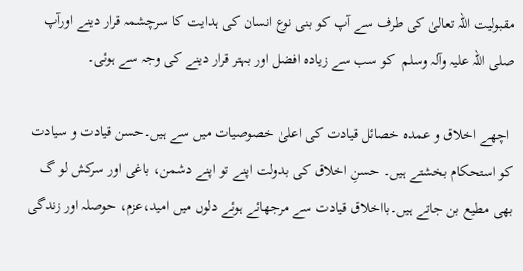مقبولیت اللہ تعالیٰ کی طرف سے آپ کو بنی نوع انسان کی ہدایت کا سرچشمہ قرار دینے اورآپ صلی اللہ علیہ وآلہ وسلم  کو سب سے زیادہ افضل اور بہتر قرار دینے کی وجہ سے ہوئی۔

 اچھے اخلاق و عمدہ خصائل قیادت کی اعلیٰ خصوصیات میں سے ہیں۔حسن قیادت و سیادت کو استحکام بخشتے ہیں۔ حسنِ اخلاق کی بدولت اپنے تو اپنے دشمن، باغی اور سرکش لو گ بھی مطیع بن جاتے ہیں۔بااخلاق قیادت سے مرجھائے ہوئے دلوں میں امید،عزم، حوصلہ اور زندگی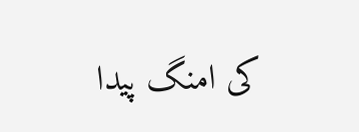کی امنگ پیدا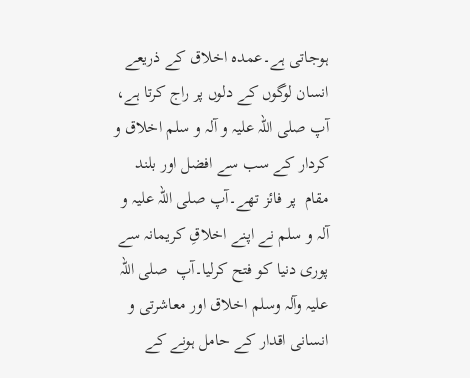ہوجاتی ہے۔عمدہ اخلاق کے ذریعے انسان لوگوں کے دلوں پر راج کرتا ہے، آپ صلی اللہ علیہ و آلہ و سلم اخلاق و کردار کے سب سے افضل اور بلند مقام  پر فائز تھے۔آپ صلی اللہ علیہ و آلہ و سلم نے اپنے اخلاقِ کریمانہ سے پوری دنیا کو فتح کرلیا۔آپ  صلی اللہ علیہ وآلہ وسلم اخلاق اور معاشرتی و  انسانی اقدار کے حامل ہونے کے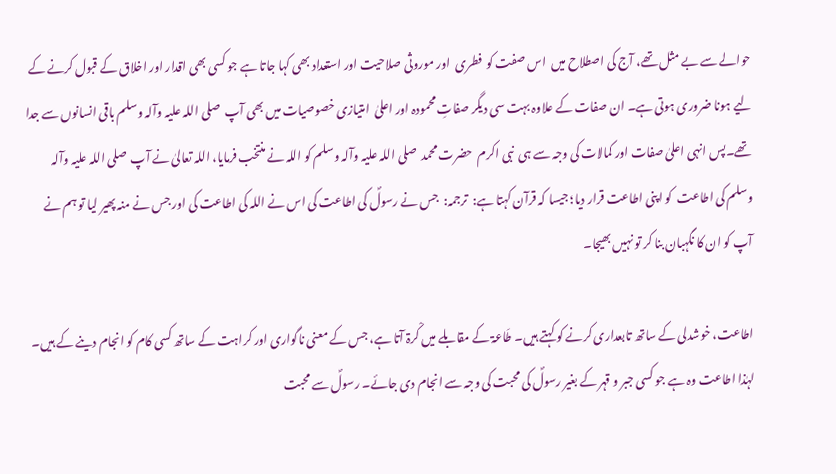حوالے سے بے مثل تھے، آج کی اصطلاح میں  اس صفت کو  فطری  اور موروثی صلاحیت اور استعداد بھی کہا جاتا ہے جو کسی بھی اقدار اور اخلاق کے قبول کرنے کے لیے ہونا ضروری ہوتی ہے۔ ان صفات کے علاوہ بہت سی دیگر صفاتِ محمودہ اور اعلیٰ  امتیازی خصوصیات میں بھی آپ  صلی اللہ علیہ وآلہ وسلم باقی انسانوں سے جدا تھے۔پس انہی اعلیٰ صفات اور کمالات کی وجہ سے ہی  نبی اکرم  حضرت محمد  صلی اللہ علیہ وآلہ وسلم کو اللہ نے منتخب فرمایا، اللہ تعالیٰ نے آپ  صلی اللہ علیہ وآلہ وسلم کی اطاعت  کو اپنی اطاعت قرار دیا؛ جیسا کہ قرآن کہتا ہے:  ترجمہ:  جس نے رسولؐ کی اطاعت کی اس نے اللہ کی اطاعت کی اور جس نے منہ پھیر لیا تو ہم نے آپ کو ان کا نگہبان بنا کر تو نہیں بھیجا۔

اطاعت، خوشدلی کے ساتھ تابعداری کرنے کو کہتے ہیں۔ طَاعۃ کے مقابلے میں کْرۃ آتا ہے، جس کے معنی ناگواری اور کراہت کے ساتھ کسی کام کو انجام دینے کے ہیں۔ لہٰذا اطاعت وہ ہے جو کسی جبر و قہر کے بغیر رسولؐ کی محبت کی وجہ سے انجام دی جائے۔ رسولؐ سے محبت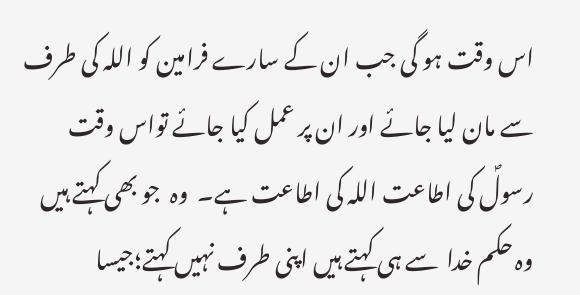اس وقت ہو گی جب ان کے سارے فرامین کو اللہ کی طرف سے مان لیا جائے اور ان پر عمل کیا جائے تواس وقت رسولؐ کی اطاعت اللہ کی اطاعت ہے۔  وہ  جو بھی کہتے ہیں وہ حکم خدا  سے ہی کہتے ہیں اپنی طرف نہیں کہتے؛جیسا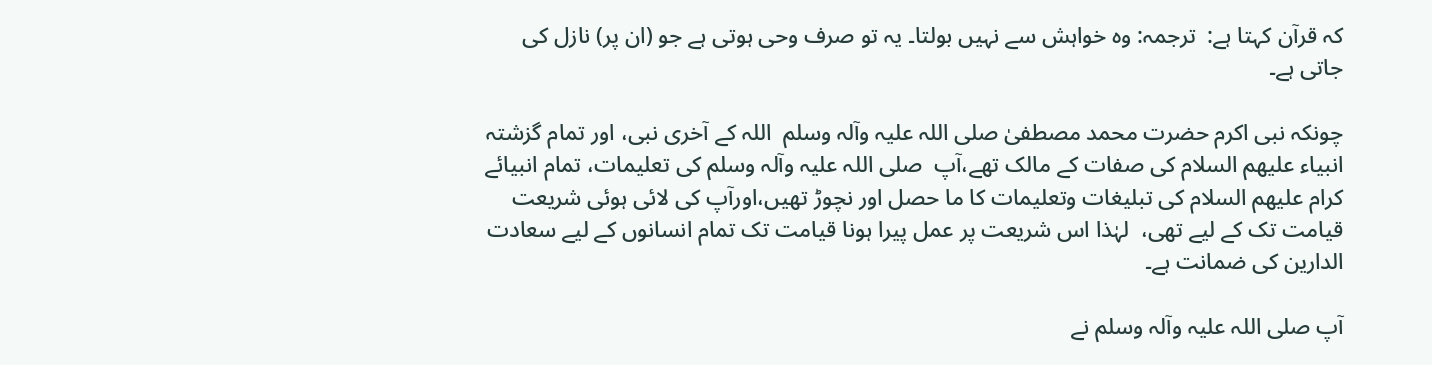کہ قرآن کہتا ہے:  ترجمہ: وہ خواہش سے نہیں بولتا۔ یہ تو صرف وحی ہوتی ہے جو (ان پر) نازل کی جاتی ہے۔

چونکہ نبی اکرم حضرت محمد مصطفیٰ صلی اللہ علیہ وآلہ وسلم  اللہ کے آخری نبی، اور تمام گزشتہ انبیاء علیھم السلام کی صفات کے مالک تھے،آپ  صلی اللہ علیہ وآلہ وسلم کی تعلیمات، تمام انبیائے کرام علیھم السلام کی تبلیغات وتعلیمات کا ما حصل اور نچوڑ تھیں،اورآپ کی لائی ہوئی شریعت  قیامت تک کے لیے تھی،  لہٰذا اس شریعت پر عمل پیرا ہونا قیامت تک تمام انسانوں کے لیے سعادت الدارین کی ضمانت ہے۔

آپ صلی اللہ علیہ وآلہ وسلم نے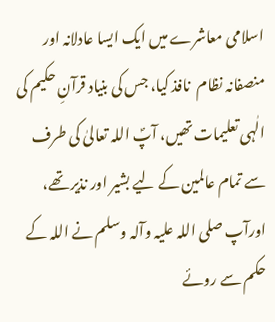اسلامی معاشرے میں ایک ایسا عادلانہ اور منصفانہ نظام  نافذ کیا، جس کی بنیاد قرآنِ حکیم کی الٰہی تعلیمات تھیں، آپؐ اللہ تعالیٰ کی طرف سے تمام عالمین کے لیے بشیر اور نذیر تھے، اورآپ صلی اللہ علیہ وآلہ وسلم نے اللہ کے حکم سے روئے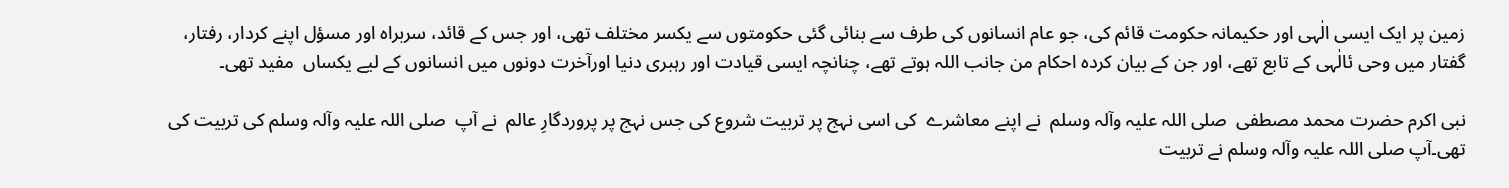زمین پر ایک ایسی الٰہی اور حکیمانہ حکومت قائم کی، جو عام انسانوں کی طرف سے بنائی گئی حکومتوں سے یکسر مختلف تھی، اور جس کے قائد، سربراہ اور مسؤل اپنے کردار، رفتار، گفتار میں وحی ئالٰہی کے تابع تھے، اور جن کے بیان کردہ احکام من جانب اللہ ہوتے تھے، چنانچہ ایسی قیادت اور رہبری دنیا اورآخرت دونوں میں انسانوں کے لیے یکساں  مفید تھی۔

نبی اکرم حضرت محمد مصطفی  صلی اللہ علیہ وآلہ وسلم  نے اپنے معاشرے  کی اسی نہج پر تربیت شروع کی جس نہج پر پروردگارِ عالم  نے آپ  صلی اللہ علیہ وآلہ وسلم کی تربیت کی تھی۔آپ صلی اللہ علیہ وآلہ وسلم نے تربیت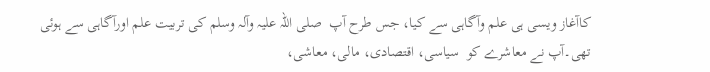کاآغاز ویسی ہی علم وآگاہی سے کیا، جس طرح آپ  صلی اللہ علیہ وآلہ وسلم کی تربیت علم اورآگاہی سے ہوئی تھی۔آپ نے معاشرے کو  سیاسی، اقتصادی، مالی، معاشی،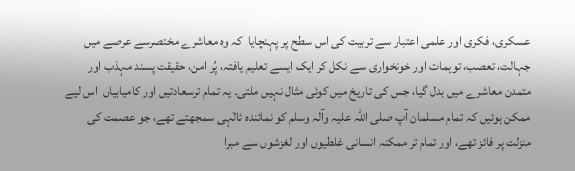عسکری، فکری اور علمی اعتبار سے تربیت کی اس سطح پر پہنچایا  کہ وہ معاشرے مختصرسے عرصے میں جہالت، تعصب، توہمات اور خونخواری سے نکل کر ایک ایسے تعلیم یافتہ، پُر امن، حقیقت پسند مہذب اور متمدن معاشرے میں بدل گیا، جس کی تاریخ میں کوئی مثال نہیں ملتی۔ یہ تمام ترسعادتیں اور کامیابیاں  اس لیے ممکن ہوئیں کہ تمام مسلمان آپ صلی اللہ علیہ وآلہ وسلم کو نمائندہ ئالٰہی سمجھتے تھے، جو عصمت کی منزلت پر فائز تھے، اور تمام تر ممکنہ انسانی غلطیوں اور لغزشوں سے مبرا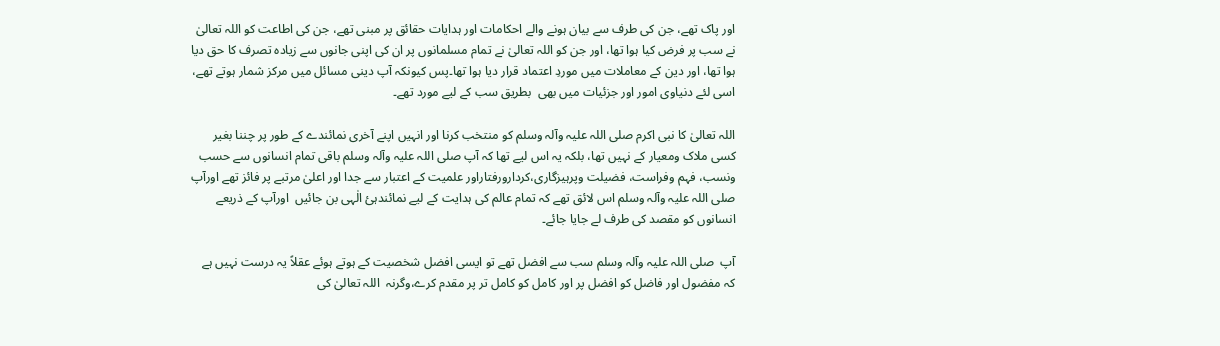اور پاک تھے، جن کی طرف سے بیان ہونے والے احکامات اور ہدایات حقائق پر مبنی تھے، جن کی اطاعت کو اللہ تعالیٰ  نے سب پر فرض کیا ہوا تھا، اور جن کو اللہ تعالیٰ نے تمام مسلمانوں پر ان کی اپنی جانوں سے زیادہ تصرف کا حق دیا ہوا تھا، اور دین کے معاملات میں موردِ اعتماد قرار دیا ہوا تھا۔پس کیونکہ آپ دینی مسائل میں مرکز شمار ہوتے تھے، اسی لئے دنیاوی امور اور جزئیات میں بھی  بطریق سب کے لیے مورد تھے۔

اللہ تعالیٰ کا نبی اکرم صلی اللہ علیہ وآلہ وسلم کو منتخب کرنا اور انہیں اپنے آخری نمائندے کے طور پر چننا بغیر کسی ملاک ومعیار کے نہیں تھا، بلکہ یہ اس لیے تھا کہ آپ صلی اللہ علیہ وآلہ وسلم باقی تمام انسانوں سے حسب ونسب، فہم وفراست، فضیلت وپرہیزگاری،کردارورفتاراور علمیت کے اعتبار سے جدا اور اعلیٰ مرتبے پر فائز تھے اورآپ  صلی اللہ علیہ وآلہ وسلم اس لائق تھے کہ تمام عالم کی ہدایت کے لیے نمائندہئ الٰہی بن جائیں  اورآپ کے ذریعے انسانوں کو مقصد کی طرف لے جایا جائے۔

آپ  صلی اللہ علیہ وآلہ وسلم سب سے افضل تھے تو ایسی افضل شخصیت کے ہوتے ہوئے عقلاً یہ درست نہیں ہے کہ مفضول اور فاضل کو افضل پر اور کامل کو کامل تر پر مقدم کرے،وگرنہ  اللہ تعالیٰ کی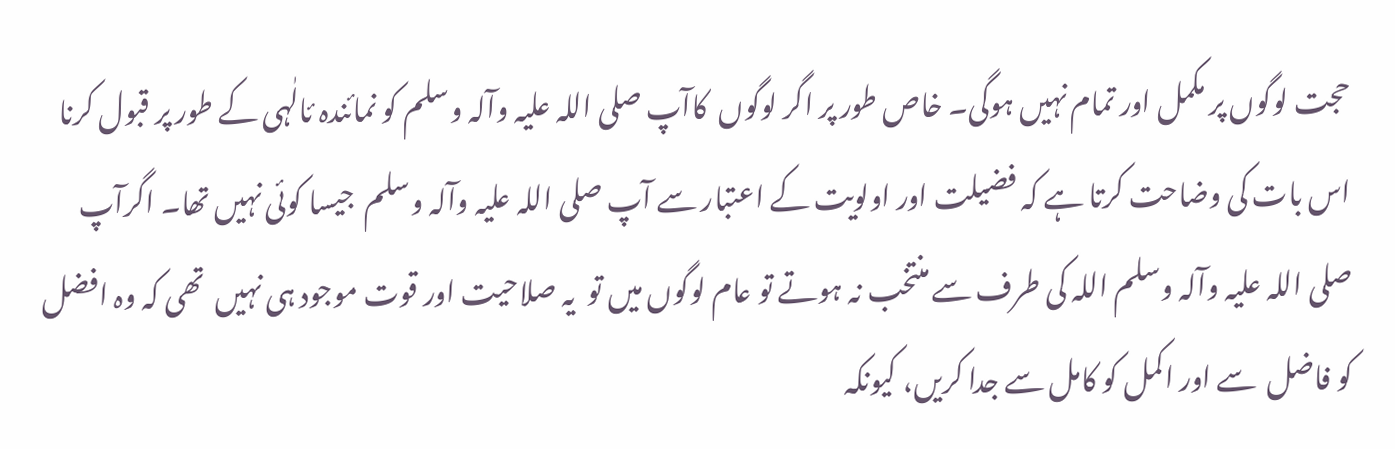حجت لوگوں پر مکمل اور تمام نہیں ہوگی۔ خاص طور پر اگر لوگوں  کاآپ صلی اللہ علیہ وآلہ وسلم کو نمائندہ ئالٰہی کے طور پر قبول کرنا اس بات کی وضاحت کرتا ہے کہ فضیلت اور اولویت کے اعتبار سے آپ صلی اللہ علیہ وآلہ وسلم  جیسا کوئی نہیں تھا۔ اگرآپ صلی اللہ علیہ وآلہ وسلم اللہ کی طرف سے منتخب نہ ہوتے تو عام لوگوں میں تو  یہ صلاحیت اور قوت موجود ہی نہیں  تھی کہ وہ افضل کو فاضل  سے اور اکمل کو کامل سے جدا کریں، کیونکہ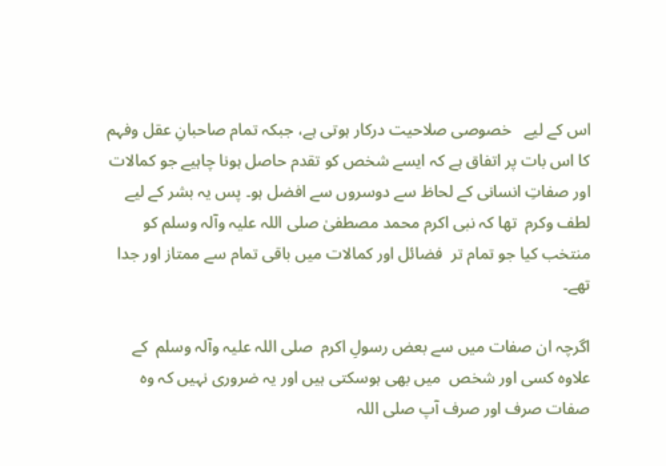اس کے لیے   خصوصی صلاحیت درکار ہوتی ہے، جبکہ تمام صاحبانِ عقل وفہم کا اس بات پر اتفاق ہے کہ ایسے شخص کو تقدم حاصل ہونا چاہیے جو کمالات اور صفاتِ انسانی کے لحاظ سے دوسروں سے افضل ہو۔ پس یہ بشر کے لیے لطف وکرم  تھا کہ نبی اکرم محمد مصطفیٰ صلی اللہ علیہ وآلہ وسلم کو منتخب کیا جو تمام تر  فضائل اور کمالات میں باقی تمام سے ممتاز اور جدا تھے۔

اگرچہ ان صفات میں سے بعض رسولِ اکرم  صلی اللہ علیہ وآلہ وسلم  کے علاوہ کسی اور شخص  میں بھی ہوسکتی ہیں اور یہ ضروری نہیں کہ وہ صفات صرف اور صرف آپ صلی اللہ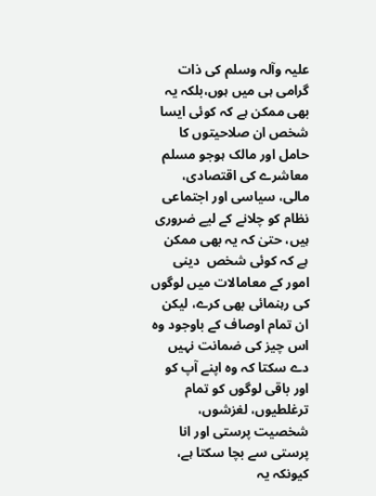علیہ وآلہ وسلم کی ذات گرامی ہی میں ہوں،بلکہ یہ بھی ممکن ہے کہ کوئی ایسا شخص ان صلاحیتوں کا حامل اور مالک ہوجو مسلم معاشرے کی اقتصادی، مالی، سیاسی اور اجتماعی نظام کو چلانے کے لیے ضروری ہیں، حتیٰ کہ یہ بھی ممکن ہے کہ کوئی شخص  دینی امور کے معامالات میں لوگوں کی رہنمائی بھی کرے، لیکن ان تمام اوصاف کے باوجود وہ اس چیز کی ضمانت نہیں دے سکتا کہ وہ اپنے آپ کو اور باقی لوگوں کو تمام ترغلطیوں، لغزشوں، شخصیت پرستی اور انا پرستی سے بچا سکتا ہے، کیونکہ یہ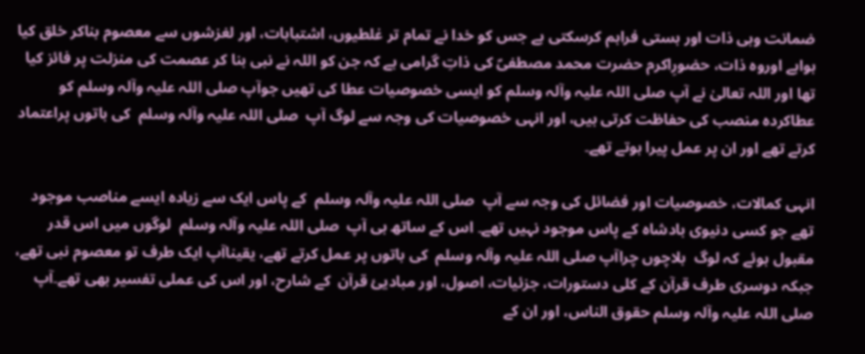ضمانت وہی ذات اور ہستی فراہم کرسکتی ہے جس کو خدا نے تمام تر غلطیوں، اشتباہات، اور لغزشوں سے معصوم بناکر خلق کیا  ہواہے اوروہ ذات، حضورِاکرم حضرت محمد مصطفیؐ کی ذاتِ گرامی ہے کہ جن کو اللہ نے نبی بنا کر عصمت کی منزلت پر فائز کیا تھا اور اللہ تعالیٰ نے آپ صلی اللہ علیہ وآلہ وسلم کو ایسی خصوصیات عطا کی تھیں جوآپ صلی اللہ علیہ وآلہ وسلم کو عطاکردہ منصب کی حفاظت کرتی ہیں، اور انہی خصوصیات کی وجہ سے لوگ آپ  صلی اللہ علیہ وآلہ وسلم  کی باتوں پراعتماد کرتے تھے اور ان پر عمل پیرا ہوتے تھے۔

انہی کمالات، خصوصیات اور فضائل کی وجہ سے آپ  صلی اللہ علیہ وآلہ وسلم  کے پاس ایک سے زیادہ ایسے مناصب موجود تھے جو کسی دنیوی بادشاہ کے پاس موجود نہیں تھے۔ اس کے ساتھ ہی آپ  صلی اللہ علیہ وآلہ وسلم  لوگوں میں اس قدر مقبول ہوئے کہ لوگ  بلاچوں چراآپ صلی اللہ علیہ وآلہ وسلم  کی باتوں پر عمل کرتے تھے، یقیناآپ ایک طرف تو معصوم نبی تھے، جبکہ دوسری طرف قرآن کے کلی دستورات، جزئیات، اصول، اور مبادیئ قرآن  کے شارح، اور اس کی عملی تفسیر بھی تھے۔آپ صلی اللہ علیہ وآلہ وسلم حقوق الناس، اور ان کے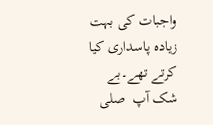واجبات کی بہت زیادہ پاسداری کیا کرتے تھے۔بے شک آپ  صلی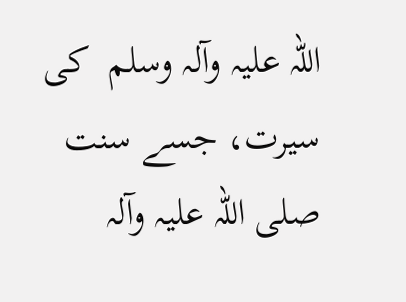اللہ علیہ وآلہ وسلم  کی سیرت، جسے سنت صلی اللہ علیہ وآلہ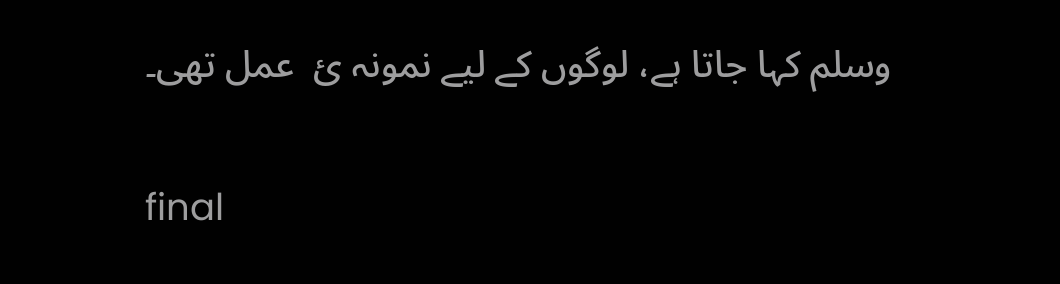وسلم کہا جاتا ہے، لوگوں کے لیے نمونہ ئ  عمل تھی۔

final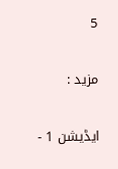5

مزید :

ایڈیشن 1 -